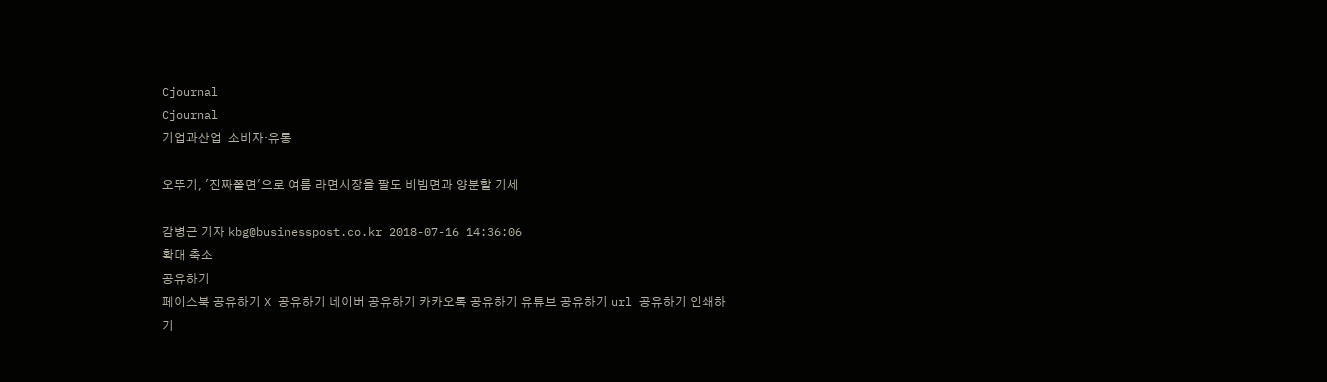Cjournal
Cjournal
기업과산업  소비자·유통

오뚜기, '진짜쫄면'으로 여름 라면시장을 팔도 비빔면과 양분할 기세

감병근 기자 kbg@businesspost.co.kr 2018-07-16 14:36:06
확대 축소
공유하기
페이스북 공유하기 X 공유하기 네이버 공유하기 카카오톡 공유하기 유튜브 공유하기 url 공유하기 인쇄하기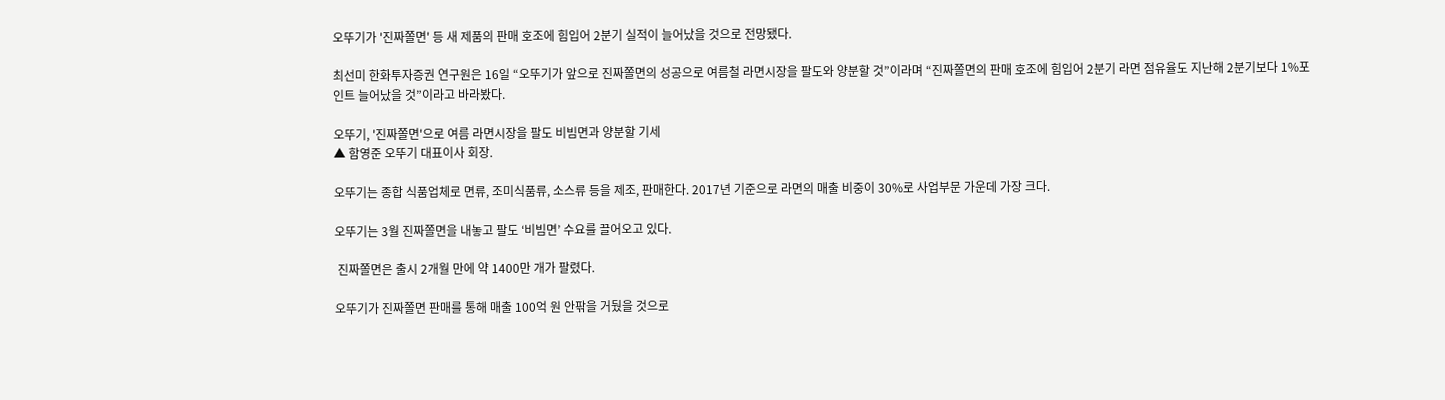오뚜기가 '진짜쫄면' 등 새 제품의 판매 호조에 힘입어 2분기 실적이 늘어났을 것으로 전망됐다.

최선미 한화투자증권 연구원은 16일 “오뚜기가 앞으로 진짜쫄면의 성공으로 여름철 라면시장을 팔도와 양분할 것”이라며 “진짜쫄면의 판매 호조에 힘입어 2분기 라면 점유율도 지난해 2분기보다 1%포인트 늘어났을 것”이라고 바라봤다.

오뚜기, '진짜쫄면'으로 여름 라면시장을 팔도 비빔면과 양분할 기세
▲ 함영준 오뚜기 대표이사 회장.

오뚜기는 종합 식품업체로 면류, 조미식품류, 소스류 등을 제조, 판매한다. 2017년 기준으로 라면의 매출 비중이 30%로 사업부문 가운데 가장 크다.

오뚜기는 3월 진짜쫄면을 내놓고 팔도 ‘비빔면’ 수요를 끌어오고 있다.

 진짜쫄면은 출시 2개월 만에 약 1400만 개가 팔렸다.

오뚜기가 진짜쫄면 판매를 통해 매출 100억 원 안팎을 거뒀을 것으로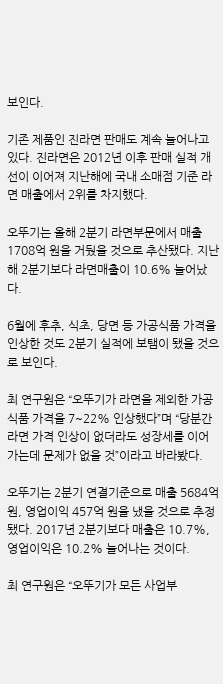보인다.

기존 제품인 진라면 판매도 계속 늘어나고 있다. 진라면은 2012년 이후 판매 실적 개선이 이어져 지난해에 국내 소매점 기준 라면 매출에서 2위를 차지했다.

오뚜기는 올해 2분기 라면부문에서 매출 1708억 원을 거뒀을 것으로 추산됐다. 지난해 2분기보다 라면매출이 10.6% 늘어났다.

6월에 후추, 식초, 당면 등 가공식품 가격을 인상한 것도 2분기 실적에 보탬이 됐을 것으로 보인다.

최 연구원은 “오뚜기가 라면을 제외한 가공식품 가격을 7~22% 인상했다”며 “당분간 라면 가격 인상이 없더라도 성장세를 이어가는데 문제가 없을 것”이라고 바라봤다.

오뚜기는 2분기 연결기준으로 매출 5684억 원, 영업이익 457억 원을 냈을 것으로 추정됐다. 2017년 2분기보다 매출은 10.7%, 영업이익은 10.2% 늘어나는 것이다.

최 연구원은 “오뚜기가 모든 사업부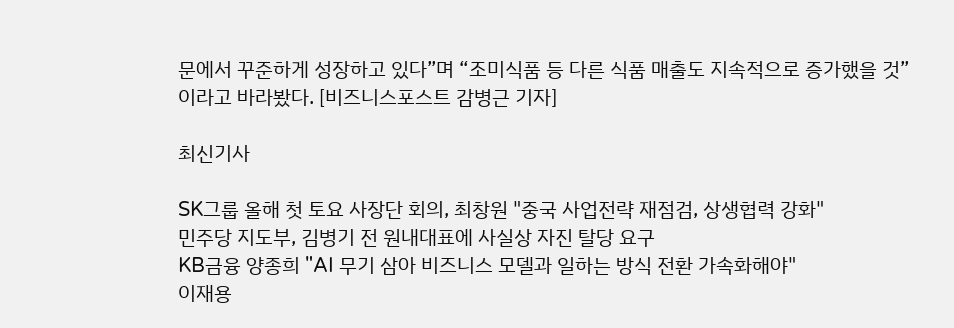문에서 꾸준하게 성장하고 있다”며 “조미식품 등 다른 식품 매출도 지속적으로 증가했을 것”이라고 바라봤다. [비즈니스포스트 감병근 기자]

최신기사

SK그룹 올해 첫 토요 사장단 회의, 최창원 "중국 사업전략 재점검, 상생협력 강화"
민주당 지도부, 김병기 전 원내대표에 사실상 자진 탈당 요구
KB금융 양종희 "AI 무기 삼아 비즈니스 모델과 일하는 방식 전환 가속화해야"
이재용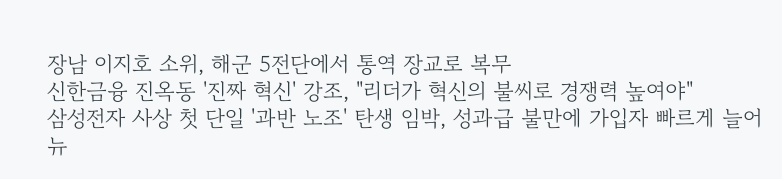장남 이지호 소위, 해군 5전단에서 통역 장교로 복무
신한금융 진옥동 '진짜 혁신' 강조, "리더가 혁신의 불씨로 경쟁력 높여야"
삼성전자 사상 첫 단일 '과반 노조' 탄생 임박, 성과급 불만에 가입자 빠르게 늘어
뉴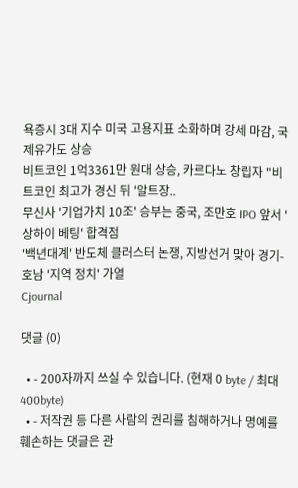욕증시 3대 지수 미국 고용지표 소화하며 강세 마감, 국제유가도 상승
비트코인 1억3361만 원대 상승, 카르다노 창립자 "비트코인 최고가 경신 뒤 '알트장..
무신사 '기업가치 10조' 승부는 중국, 조만호 IPO 앞서 '상하이 베팅' 합격점
'백년대계' 반도체 클러스터 논쟁, 지방선거 맞아 경기-호남 '지역 정치' 가열
Cjournal

댓글 (0)

  • - 200자까지 쓰실 수 있습니다. (현재 0 byte / 최대 400byte)
  • - 저작권 등 다른 사람의 권리를 침해하거나 명예를 훼손하는 댓글은 관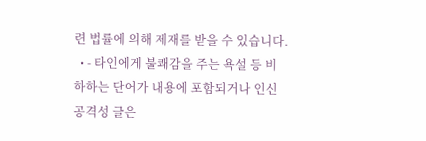련 법률에 의해 제재를 받을 수 있습니다.
  • - 타인에게 불쾌감을 주는 욕설 등 비하하는 단어가 내용에 포함되거나 인신공격성 글은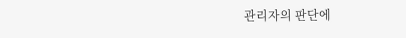관리자의 판단에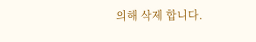의해 삭제 합니다.